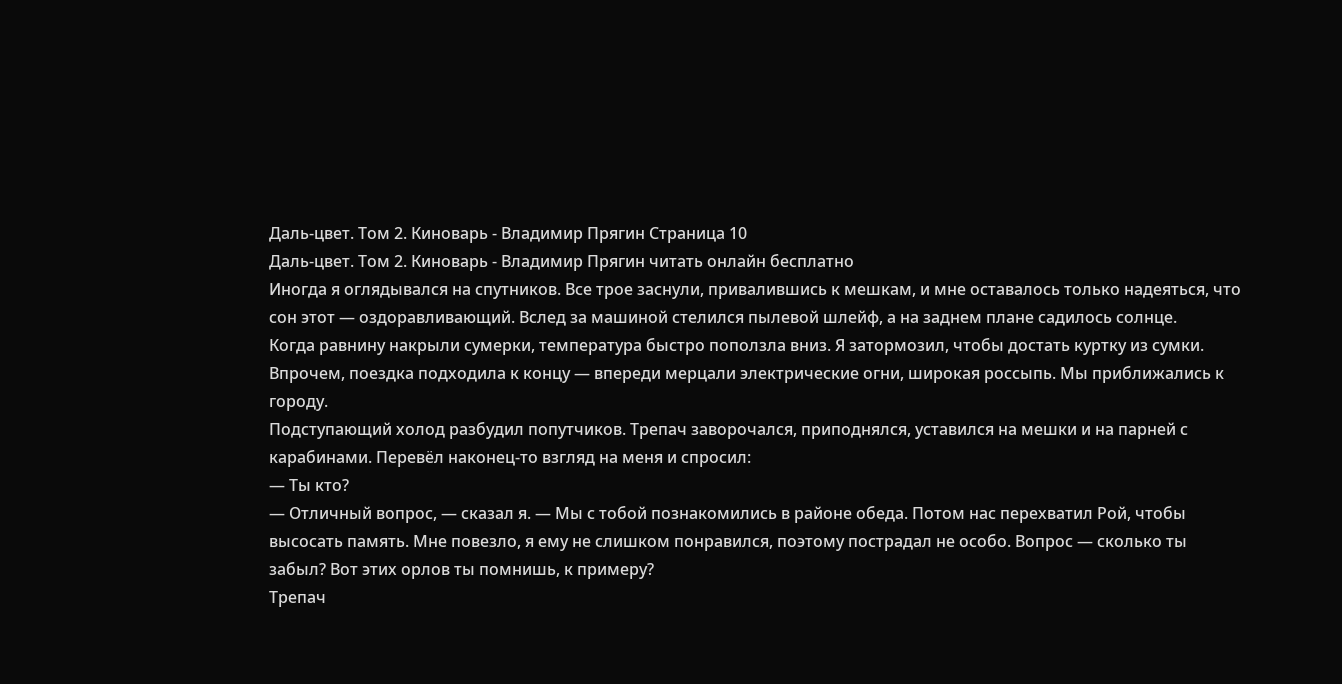Даль-цвет. Том 2. Киноварь - Владимир Прягин Страница 10
Даль-цвет. Том 2. Киноварь - Владимир Прягин читать онлайн бесплатно
Иногда я оглядывался на спутников. Все трое заснули, привалившись к мешкам, и мне оставалось только надеяться, что сон этот — оздоравливающий. Вслед за машиной стелился пылевой шлейф, а на заднем плане садилось солнце.
Когда равнину накрыли сумерки, температура быстро поползла вниз. Я затормозил, чтобы достать куртку из сумки. Впрочем, поездка подходила к концу — впереди мерцали электрические огни, широкая россыпь. Мы приближались к городу.
Подступающий холод разбудил попутчиков. Трепач заворочался, приподнялся, уставился на мешки и на парней с карабинами. Перевёл наконец-то взгляд на меня и спросил:
— Ты кто?
— Отличный вопрос, — сказал я. — Мы с тобой познакомились в районе обеда. Потом нас перехватил Рой, чтобы высосать память. Мне повезло, я ему не слишком понравился, поэтому пострадал не особо. Вопрос — сколько ты забыл? Вот этих орлов ты помнишь, к примеру?
Трепач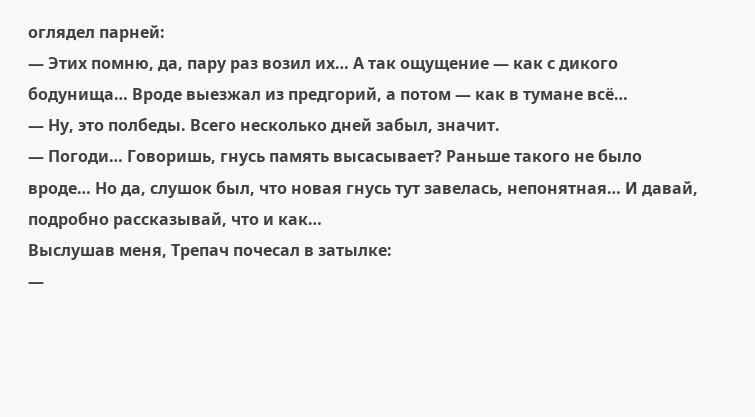оглядел парней:
— Этих помню, да, пару раз возил их… А так ощущение — как с дикого бодунища… Вроде выезжал из предгорий, а потом — как в тумане всё…
— Ну, это полбеды. Всего несколько дней забыл, значит.
— Погоди… Говоришь, гнусь память высасывает? Раньше такого не было вроде… Но да, слушок был, что новая гнусь тут завелась, непонятная… И давай, подробно рассказывай, что и как…
Выслушав меня, Трепач почесал в затылке:
—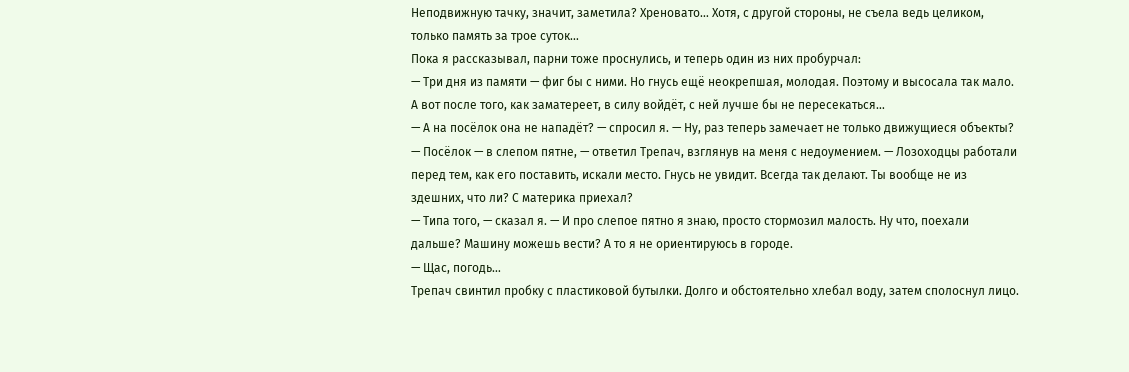Неподвижную тачку, значит, заметила? Хреновато… Хотя, с другой стороны, не съела ведь целиком, только память за трое суток…
Пока я рассказывал, парни тоже проснулись, и теперь один из них пробурчал:
— Три дня из памяти — фиг бы с ними. Но гнусь ещё неокрепшая, молодая. Поэтому и высосала так мало. А вот после того, как заматереет, в силу войдёт, с ней лучше бы не пересекаться…
— А на посёлок она не нападёт? — спросил я. — Ну, раз теперь замечает не только движущиеся объекты?
— Посёлок — в слепом пятне, — ответил Трепач, взглянув на меня с недоумением. — Лозоходцы работали перед тем, как его поставить, искали место. Гнусь не увидит. Всегда так делают. Ты вообще не из здешних, что ли? С материка приехал?
— Типа того, — сказал я. — И про слепое пятно я знаю, просто стормозил малость. Ну что, поехали дальше? Машину можешь вести? А то я не ориентируюсь в городе.
— Щас, погодь…
Трепач свинтил пробку с пластиковой бутылки. Долго и обстоятельно хлебал воду, затем сполоснул лицо.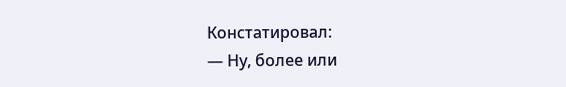Констатировал:
— Ну, более или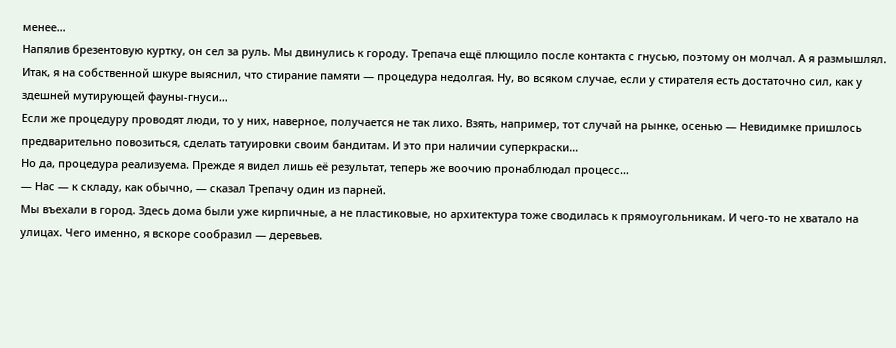менее…
Напялив брезентовую куртку, он сел за руль. Мы двинулись к городу. Трепача ещё плющило после контакта с гнусью, поэтому он молчал. А я размышлял.
Итак, я на собственной шкуре выяснил, что стирание памяти — процедура недолгая. Ну, во всяком случае, если у стирателя есть достаточно сил, как у здешней мутирующей фауны-гнуси…
Если же процедуру проводят люди, то у них, наверное, получается не так лихо. Взять, например, тот случай на рынке, осенью — Невидимке пришлось предварительно повозиться, сделать татуировки своим бандитам. И это при наличии суперкраски…
Но да, процедура реализуема. Прежде я видел лишь её результат, теперь же воочию пронаблюдал процесс…
— Нас — к складу, как обычно, — сказал Трепачу один из парней.
Мы въехали в город. Здесь дома были уже кирпичные, а не пластиковые, но архитектура тоже сводилась к прямоугольникам. И чего-то не хватало на улицах. Чего именно, я вскоре сообразил — деревьев.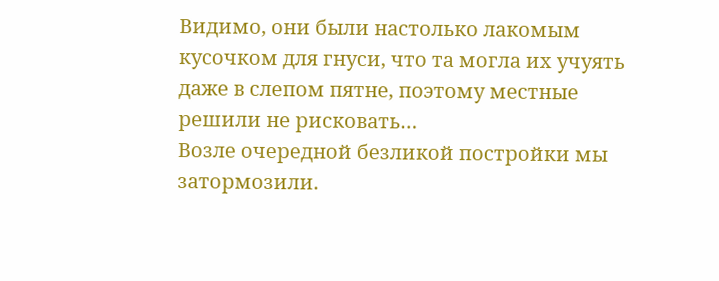Видимо, они были настолько лакомым кусочком для гнуси, что та могла их учуять даже в слепом пятне, поэтому местные решили не рисковать…
Возле очередной безликой постройки мы затормозили.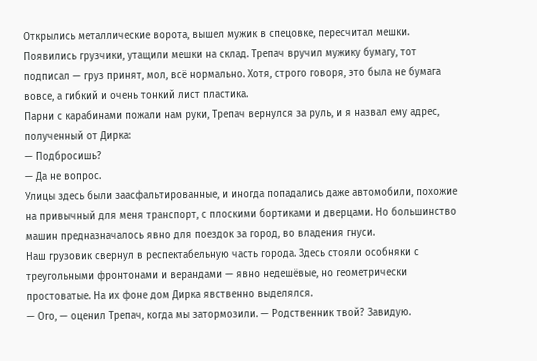Открылись металлические ворота, вышел мужик в спецовке, пересчитал мешки. Появились грузчики, утащили мешки на склад. Трепач вручил мужику бумагу, тот подписал — груз принят, мол, всё нормально. Хотя, строго говоря, это была не бумага вовсе, а гибкий и очень тонкий лист пластика.
Парни с карабинами пожали нам руки, Трепач вернулся за руль, и я назвал ему адрес, полученный от Дирка:
— Подбросишь?
— Да не вопрос.
Улицы здесь были заасфальтированные, и иногда попадались даже автомобили, похожие на привычный для меня транспорт, с плоскими бортиками и дверцами. Но большинство машин предназначалось явно для поездок за город, во владения гнуси.
Наш грузовик свернул в респектабельную часть города. Здесь стояли особняки с треугольными фронтонами и верандами — явно недешёвые, но геометрически простоватые. На их фоне дом Дирка явственно выделялся.
— Ого, — оценил Трепач, когда мы затормозили. — Родственник твой? Завидую.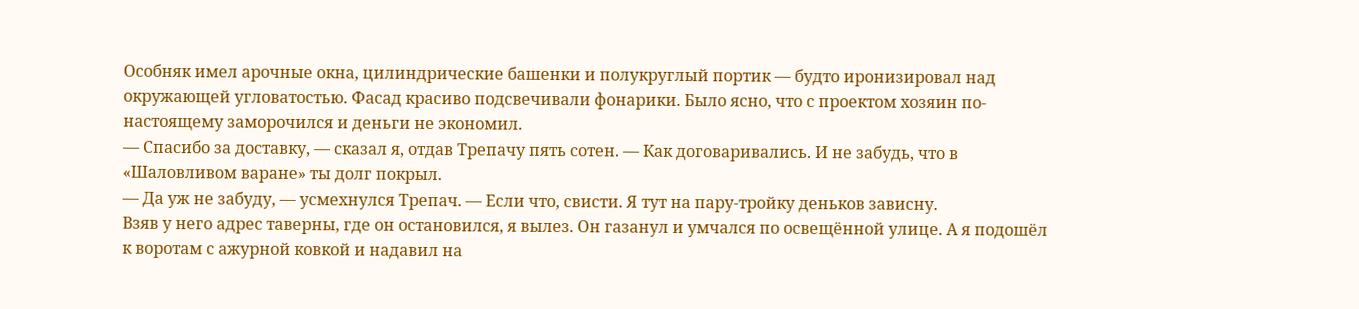Особняк имел арочные окна, цилиндрические башенки и полукруглый портик — будто иронизировал над окружающей угловатостью. Фасад красиво подсвечивали фонарики. Было ясно, что с проектом хозяин по-настоящему заморочился и деньги не экономил.
— Спасибо за доставку, — сказал я, отдав Трепачу пять сотен. — Как договаривались. И не забудь, что в «Шаловливом варане» ты долг покрыл.
— Да уж не забуду, — усмехнулся Трепач. — Если что, свисти. Я тут на пару-тройку деньков зависну.
Взяв у него адрес таверны, где он остановился, я вылез. Он газанул и умчался по освещённой улице. А я подошёл к воротам с ажурной ковкой и надавил на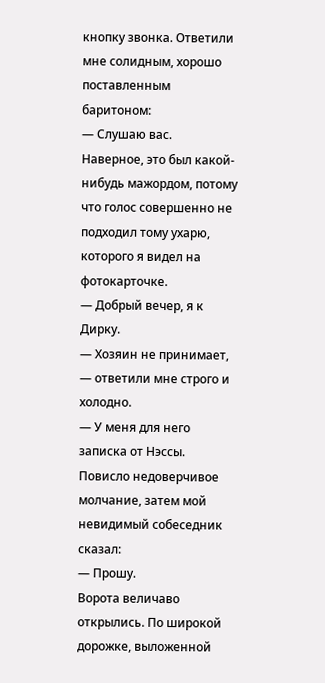кнопку звонка. Ответили мне солидным, хорошо поставленным баритоном:
— Слушаю вас.
Наверное, это был какой-нибудь мажордом, потому что голос совершенно не подходил тому ухарю, которого я видел на фотокарточке.
— Добрый вечер, я к Дирку.
— Хозяин не принимает, — ответили мне строго и холодно.
— У меня для него записка от Нэссы.
Повисло недоверчивое молчание, затем мой невидимый собеседник сказал:
— Прошу.
Ворота величаво открылись. По широкой дорожке, выложенной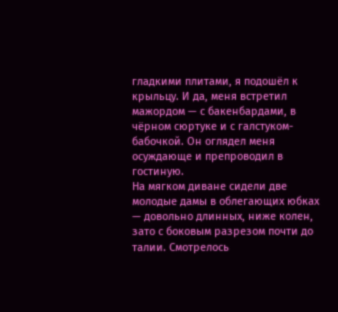гладкими плитами, я подошёл к крыльцу. И да, меня встретил мажордом — с бакенбардами, в чёрном сюртуке и с галстуком-бабочкой. Он оглядел меня осуждающе и препроводил в гостиную.
На мягком диване сидели две молодые дамы в облегающих юбках — довольно длинных, ниже колен, зато с боковым разрезом почти до талии. Смотрелось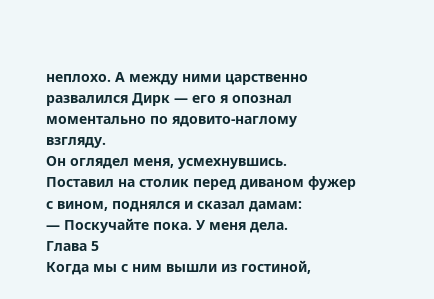неплохо. А между ними царственно развалился Дирк — его я опознал моментально по ядовито-наглому взгляду.
Он оглядел меня, усмехнувшись. Поставил на столик перед диваном фужер с вином, поднялся и сказал дамам:
— Поскучайте пока. У меня дела.
Глава 5
Когда мы с ним вышли из гостиной,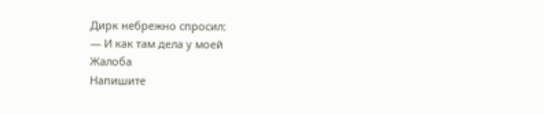Дирк небрежно спросил:
— И как там дела у моей
Жалоба
Напишите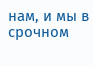нам, и мы в срочном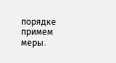порядке примем меры.